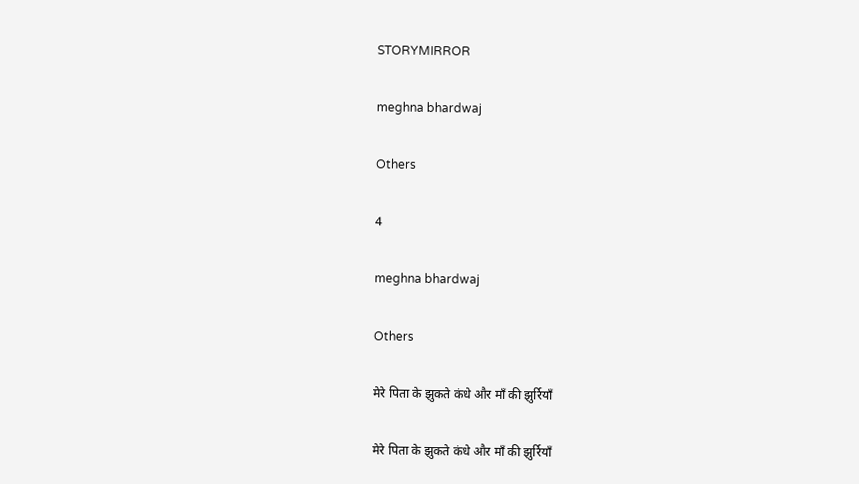STORYMIRROR

meghna bhardwaj

Others

4

meghna bhardwaj

Others

मेरे पिता के झुकते कंधे और माँ की झुर्रियाँ

मेरे पिता के झुकते कंधे और माँ की झुर्रियाँ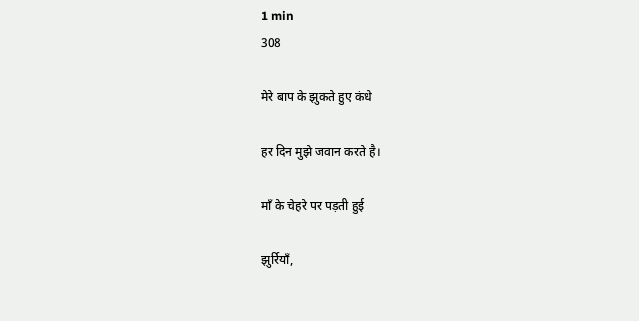1 min
308

मेरे बाप के झुकते हुए कंधे

हर दिन मुझे जवान करते है।

माँ के चेहरे पर पड़ती हुई

झुर्रियाँ,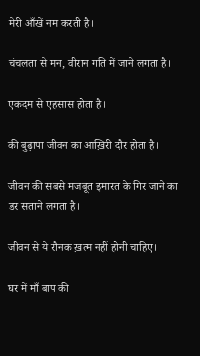मेरी आँखें नम करती है।

चंचलता से मन, वीरान गति में जाने लगता है।

एकदम से एहसास होता है।

की बुढ़ापा जीवन का आख़िरी दौर होता है।

जीवन की सबसे मजबूत इमारत के गिर जाने का डर सताने लगता है।

जीवन से ये रौनक ख़त्म नहीं होनी चाहिए।

घर में माँ बाप की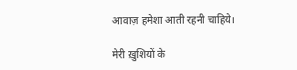आवाज़ हमेशा आती रहनी चाहिये।

मेरी ख़ुशियों के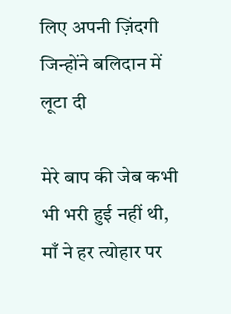लिए अपनी ज़िंदगी जिन्होंने बलिदान में लूटा दी

मेरे बाप की जेब कभी भी भरी हुई नहीं थी, माँ ने हर त्योहार पर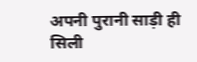अपनी पुरानी साड़ी ही सिली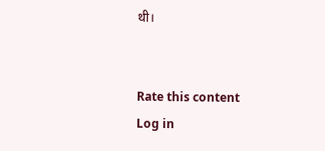थी।


Rate this content
Log in